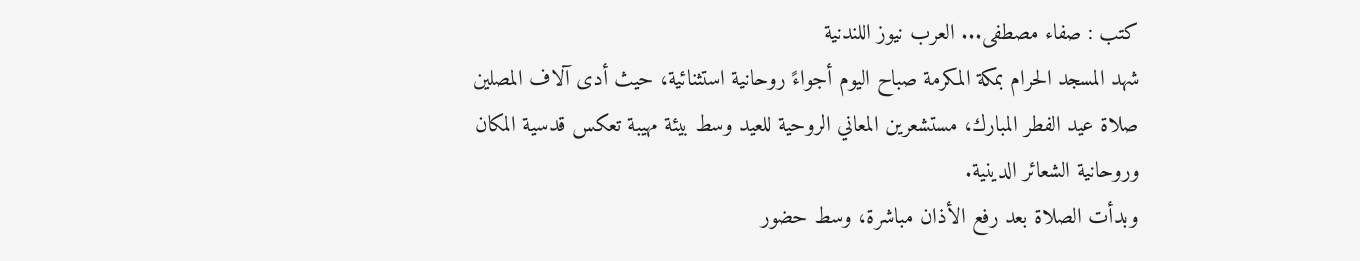كتب : صفاء مصطفى... العرب نيوز اللندنية
شهد المسجد الحرام بمكة المكرمة صباح اليوم أجواءً روحانية استثنائية، حيث أدى آلاف المصلين صلاة عيد الفطر المبارك، مستشعرين المعاني الروحية للعيد وسط بيئة مهيبة تعكس قدسية المكان وروحانية الشعائر الدينية.
وبدأت الصلاة بعد رفع الأذان مباشرة، وسط حضور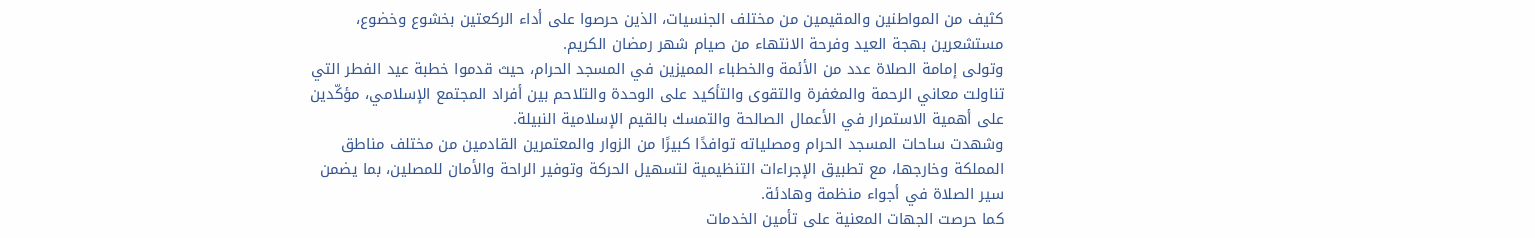كثيف من المواطنين والمقيمين من مختلف الجنسيات، الذين حرصوا على أداء الركعتين بخشوع وخضوع، مستشعرين بهجة العيد وفرحة الانتهاء من صيام شهر رمضان الكريم.
وتولى إمامة الصلاة عدد من الأئمة والخطباء المميزين في المسجد الحرام، حيث قدموا خطبة عيد الفطر التي تناولت معاني الرحمة والمغفرة والتقوى والتأكيد على الوحدة والتلاحم بين أفراد المجتمع الإسلامي، مؤكّدين على أهمية الاستمرار في الأعمال الصالحة والتمسك بالقيم الإسلامية النبيلة.
وشهدت ساحات المسجد الحرام ومصلياته توافدًا كبيرًا من الزوار والمعتمرين القادمين من مختلف مناطق المملكة وخارجها، مع تطبيق الإجراءات التنظيمية لتسهيل الحركة وتوفير الراحة والأمان للمصلين، بما يضمن سير الصلاة في أجواء منظمة وهادئة.
كما حرصت الجهات المعنية على تأمين الخدمات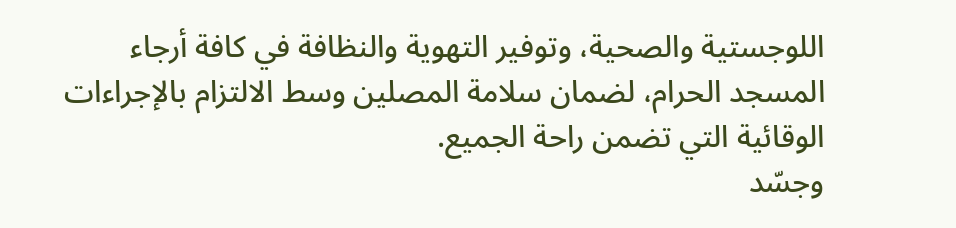اللوجستية والصحية، وتوفير التهوية والنظافة في كافة أرجاء المسجد الحرام، لضمان سلامة المصلين وسط الالتزام بالإجراءات الوقائية التي تضمن راحة الجميع.
وجسّد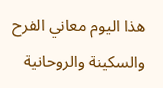هذا اليوم معاني الفرح والسكينة والروحانية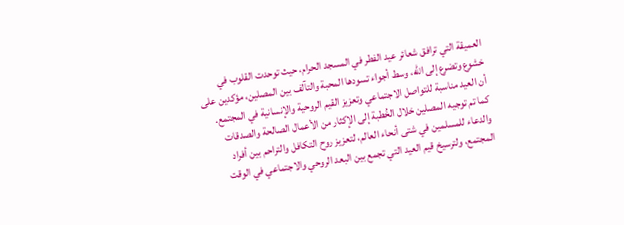العميقة التي ترافق شعائر عيد الفطر في المسجد الحرام، حيث توحدت القلوب في خشوع وتضرع إلى الله، وسط أجواء تسودها المحبة والتآلف بين المصلين، مؤكدين على أن العيد مناسبة للتواصل الاجتماعي وتعزيز القيم الروحية والإنسانية في المجتمع.
كما تم توجيه المصلين خلال الخُطبة إلى الإكثار من الأعمال الصالحة والصدقات والدعاء للمسلمين في شتى أنحاء العالم، لتعزيز روح التكافل والتراحم بين أفراد المجتمع، ولترسيخ قيم العيد التي تجمع بين البعد الروحي والاجتماعي في الوقت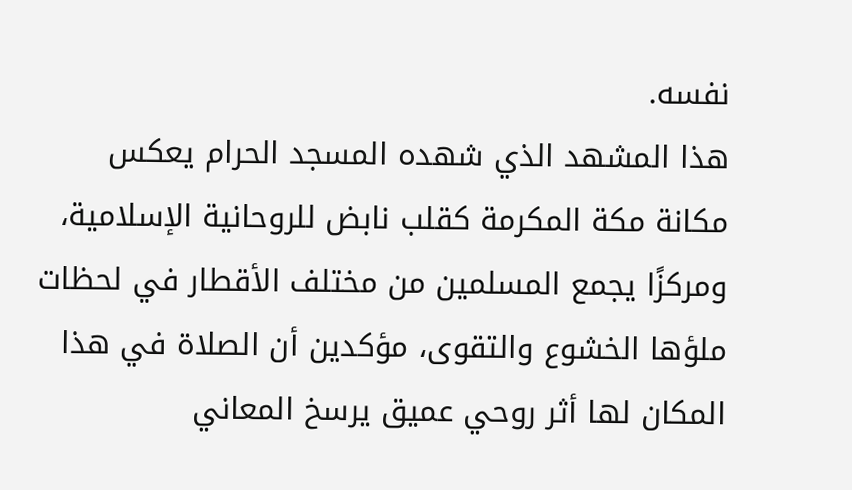نفسه.
هذا المشهد الذي شهده المسجد الحرام يعكس مكانة مكة المكرمة كقلب نابض للروحانية الإسلامية، ومركزًا يجمع المسلمين من مختلف الأقطار في لحظات ملؤها الخشوع والتقوى، مؤكدين أن الصلاة في هذا المكان لها أثر روحي عميق يرسخ المعاني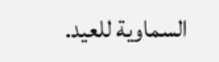السماوية للعيد.